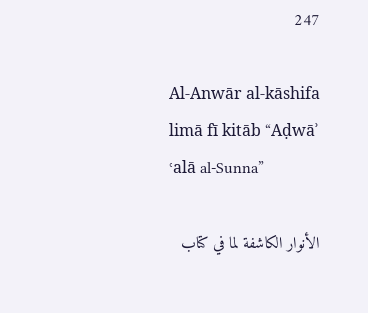247

Al-Anwār al-kāshifa limā fī kitāb “Aḍwāʾ ʿalā al-Sunna”

الأنوار الكاشفة لما في كتاب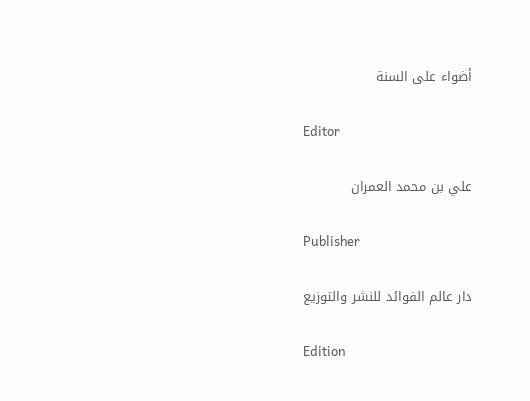أضواء على السنة

Editor

علي بن محمد العمران

Publisher

دار عالم الفوائد للنشر والتوزيع

Edition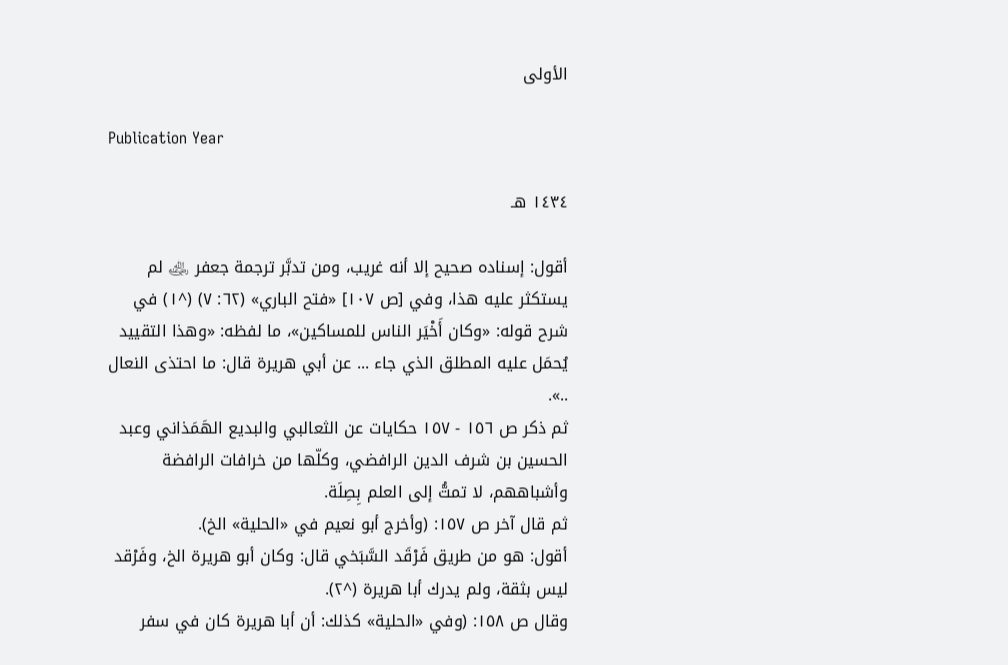الأولى

Publication Year

١٤٣٤ هـ

أقول: إسناده صحيح إلا أنه غريب، ومن تدبَّر ترجمة جعفر ﵁ لم يستكثر عليه هذا، وفي [ص ١٠٧] «فتح الباري» (٦٢: ٧) (^١) في شرح قوله: «وكان أَخْيَر الناس للمساكين»، ما لفظه: «وهذا التقييد يُحمَل عليه المطلق الذي جاء ... عن أبي هريرة قال: ما احتذى النعال ..».
ثم ذكر ص ١٥٦ - ١٥٧ حكايات عن الثعالبي والبديع الهَمَذاني وعبد الحسين بن شرف الدين الرافضي، وكلّها من خرافات الرافضة وأشباههم، لا تمتُّ إلى العلم بِصِلَة.
ثم قال آخر ص ١٥٧: (وأخرج أبو نعيم في «الحلية» الخ).
أقول: هو من طريق فَرْقَد السَّبَخي قال: وكان أبو هريرة الخ، وفَرْقد ليس بثقة، ولم يدرك أبا هريرة (^٢).
وقال ص ١٥٨: (وفي «الحلية» كذلك: أن أبا هريرة كان في سفر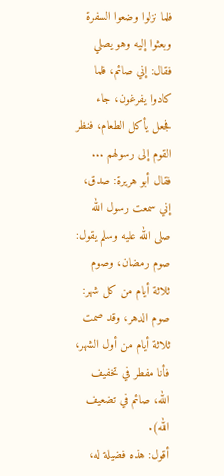فلما نزلوا وضعوا السفرة وبعثوا إليه وهو يصلي فقال: إني صائم، فلما كادوا يفرغون، جاء فجعل يأكل الطعام، فنظر القوم إلى رسولهم ... فقال أبو هريرة: صدق، إني سمعت رسول الله صلى الله عليه وسلم يقول: صوم رمضان، وصوم ثلاثة أيام من كل شهر: صوم الدهر، وقد صمت ثلاثة أيام من أول الشهر، فأنا مفطر في تخفيف الله، صائم في تضعيف الله).
أقول: هذه فضيلة له،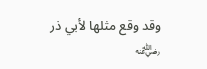وقد وقع مثلها لأبي ذر ﵁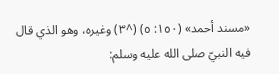«مسند أحمد» (١٥٠: ٥) (^٣) وغيره، وهو الذي قال فيه النبيّ صلى الله عليه وسلم: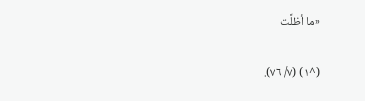«ما أظلَّت

(^١) (٧/ ٧٦).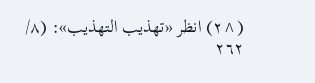(^٢) انظر «تهذيب التهذيب»: (٨/ ٢٦٢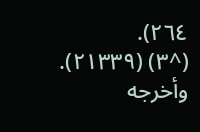٢٦٤).
(^٣) (٢١٣٣٩). وأخرجه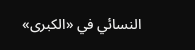النسائي في «الكبرى»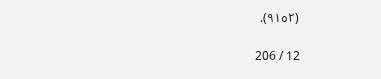(٩١٥٢).

12 / 206